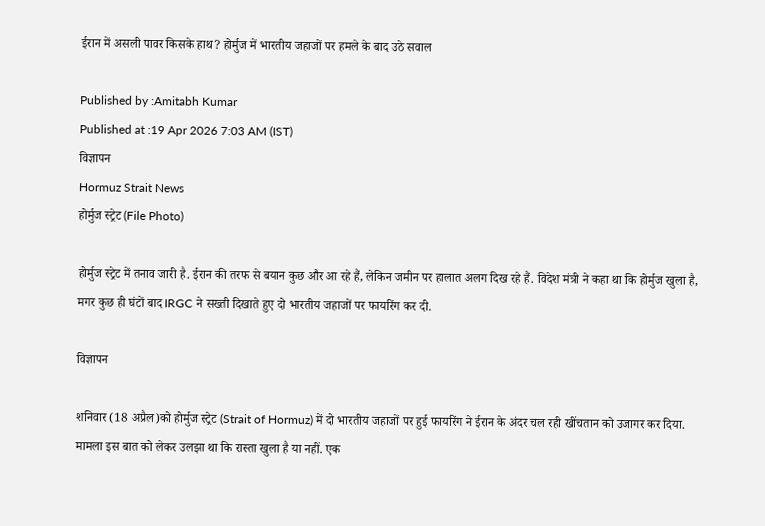ईरान में असली पावर किसके हाथ? होर्मुज में भारतीय जहाजों पर हमले के बाद उठे सवाल

Published by :Amitabh Kumar
Published at :19 Apr 2026 7:03 AM (IST)
विज्ञापन
Hormuz Strait News
होर्मुज स्ट्रेट (File Photo)

होर्मुज स्ट्रेट में तनाव जारी है. ईरान की तरफ से बयान कुछ और आ रहे हैं, लेकिन जमीन पर हालात अलग दिख रहे हैं. विदेश मंत्री ने कहा था कि होर्मुज खुला है, मगर कुछ ही घंटों बाद IRGC ने सख्ती दिखाते हुए दो भारतीय जहाजों पर फायरिंग कर दी.

विज्ञापन

शनिवार (18 अप्रैल)को होर्मुज स्ट्रेट (Strait of Hormuz) में दो भारतीय जहाजों पर हुई फायरिंग ने ईरान के अंदर चल रही खींचतान को उजागर कर दिया. मामला इस बात को लेकर उलझा था कि रास्ता खुला है या नहीं. एक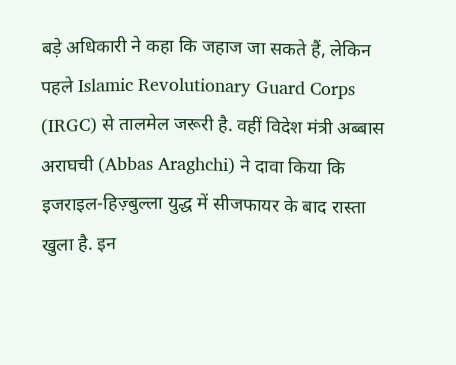बड़े अधिकारी ने कहा कि जहाज जा सकते हैं, लेकिन पहले Islamic Revolutionary Guard Corps (IRGC) से तालमेल जरूरी है. वहीं विदेश मंत्री अब्बास अराघची (Abbas Araghchi) ने दावा किया कि इजराइल-हिज़्बुल्ला युद्ध में सीजफायर के बाद रास्ता खुला है. इन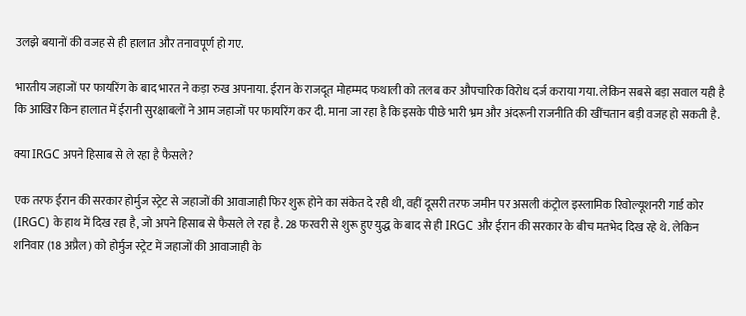उलझे बयानों की वजह से ही हालात और तनावपूर्ण हो गए.

भारतीय जहाजों पर फायरिंग के बाद भारत ने कड़ा रुख अपनाया. ईरान के राजदूत मोहम्मद फथाली को तलब कर औपचारिक विरोध दर्ज कराया गया. लेकिन सबसे बड़ा सवाल यही है कि आखिर किन हालात में ईरानी सुरक्षाबलों ने आम जहाजों पर फायरिंग कर दी. माना जा रहा है कि इसके पीछे भारी भ्रम और अंदरूनी राजनीति की खींचतान बड़ी वजह हो सकती है.

क्या IRGC अपने हिसाब से ले रहा है फैसले?

एक तरफ ईरान की सरकार होर्मुज स्ट्रेट से जहाजों की आवाजाही फिर शुरू होने का संकेत दे रही थी, वहीं दूसरी तरफ जमीन पर असली कंट्रोल इस्लामिक रिवोल्यूशनरी गार्ड कोर (IRGC) के हाथ में दिख रहा है, जो अपने हिसाब से फैसले ले रहा है. 28 फरवरी से शुरू हुए युद्ध के बाद से ही IRGC और ईरान की सरकार के बीच मतभेद दिख रहे थे. लेकिन शनिवार (18 अप्रैल) को होर्मुज स्ट्रेट में जहाजों की आवाजाही के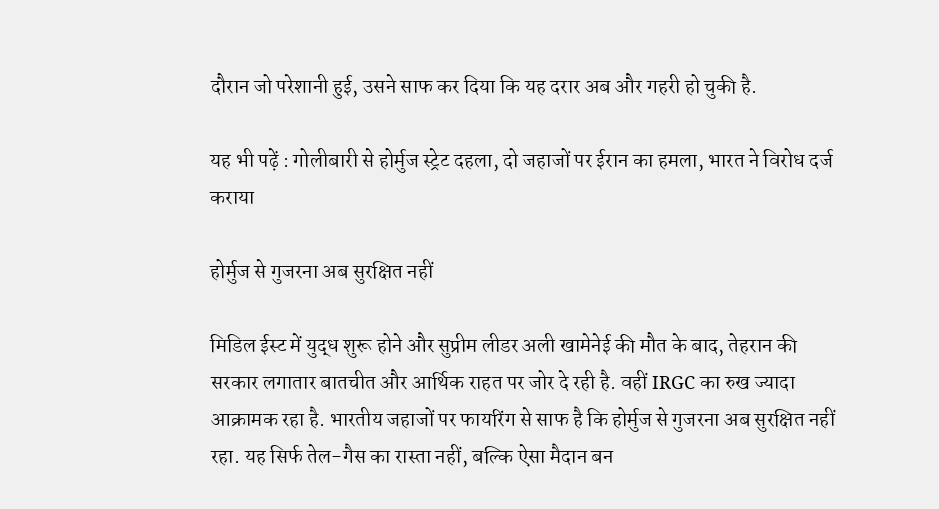दौरान जो परेशानी हुई, उसने साफ कर दिया कि यह दरार अब और गहरी हो चुकी है.

यह भी पढ़ें : गोलीबारी से होर्मुज स्ट्रेट दहला, दो जहाजों पर ईरान का हमला, भारत ने विरोध दर्ज कराया

होर्मुज से गुजरना अब सुरक्षित नहीं

मिडिल ईस्ट में युद्ध शुरू होने और सुप्रीम लीडर अली खामेनेई की मौत के बाद, तेहरान की सरकार लगातार बातचीत और आर्थिक राहत पर जोर दे रही है. वहीं IRGC का रुख ज्यादा आक्रामक रहा है. भारतीय जहाजों पर फायरिंग से साफ है कि होर्मुज से गुजरना अब सुरक्षित नहीं रहा. यह सिर्फ तेल-गैस का रास्ता नहीं, बल्कि ऐसा मैदान बन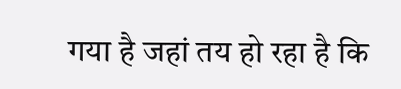गया है जहां तय हो रहा है कि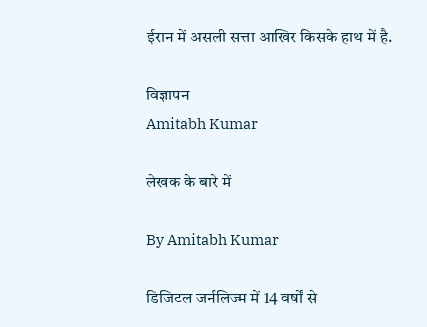ईरान में असली सत्ता आखिर किसके हाथ में है.

विज्ञापन
Amitabh Kumar

लेखक के बारे में

By Amitabh Kumar

डिजिटल जर्नलिज्म में 14 वर्षों से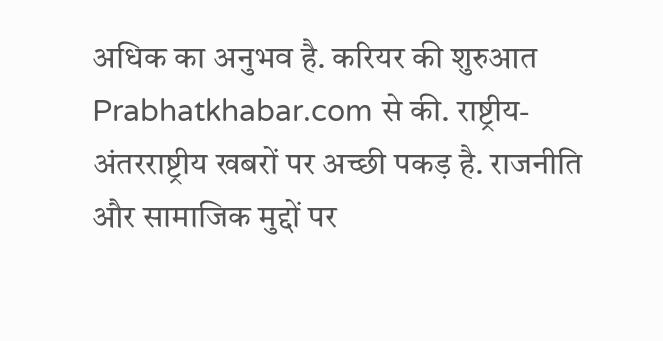अधिक का अनुभव है. करियर की शुरुआत Prabhatkhabar.com से की. राष्ट्रीय-अंतरराष्ट्रीय खबरों पर अच्छी पकड़ है. राजनीति और सामाजिक मुद्दों पर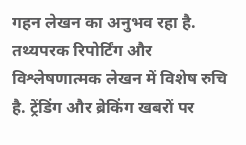गहन लेखन का अनुभव रहा है. तथ्यपरक रिपोर्टिंग और विश्लेषणात्मक लेखन में विशेष रुचि है. ट्रेंडिंग और ब्रेकिंग खबरों पर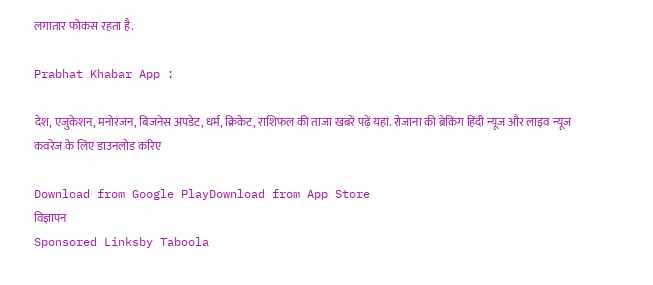लगातार फोकस रहता है.

Prabhat Khabar App :

देश, एजुकेशन, मनोरंजन, बिजनेस अपडेट, धर्म, क्रिकेट, राशिफल की ताजा खबरें पढ़ें यहां. रोजाना की ब्रेकिंग हिंदी न्यूज और लाइव न्यूज कवरेज के लिए डाउनलोड करिए

Download from Google PlayDownload from App Store
विज्ञापन
Sponsored Linksby Taboola